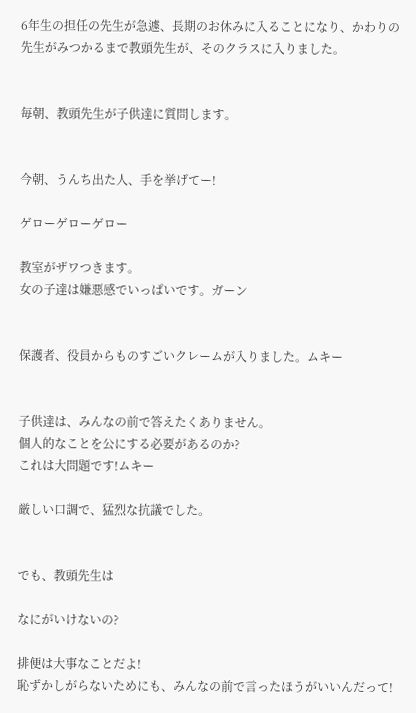6年生の担任の先生が急遽、長期のお休みに入ることになり、かわりの先生がみつかるまで教頭先生が、そのクラスに入りました。


毎朝、教頭先生が子供達に質問します。


今朝、うんち出た人、手を挙げてー!

ゲローゲローゲロー

教室がザワつきます。
女の子達は嫌悪感でいっぱいです。ガーン


保護者、役員からものすごいクレームが入りました。ムキー


子供達は、みんなの前で答えたくありません。
個人的なことを公にする必要があるのか?
これは大問題です!ムキー

厳しい口調で、猛烈な抗議でした。


でも、教頭先生は

なにがいけないの?

排便は大事なことだよ!
恥ずかしがらないためにも、みんなの前で言ったほうがいいんだって!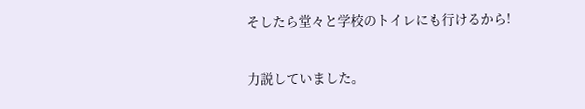そしたら堂々と学校のトイレにも行けるから!

力説していました。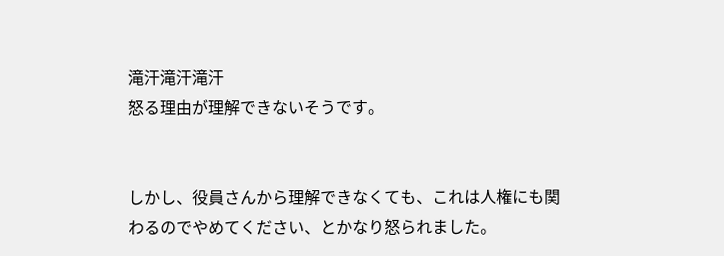滝汗滝汗滝汗
怒る理由が理解できないそうです。


しかし、役員さんから理解できなくても、これは人権にも関わるのでやめてください、とかなり怒られました。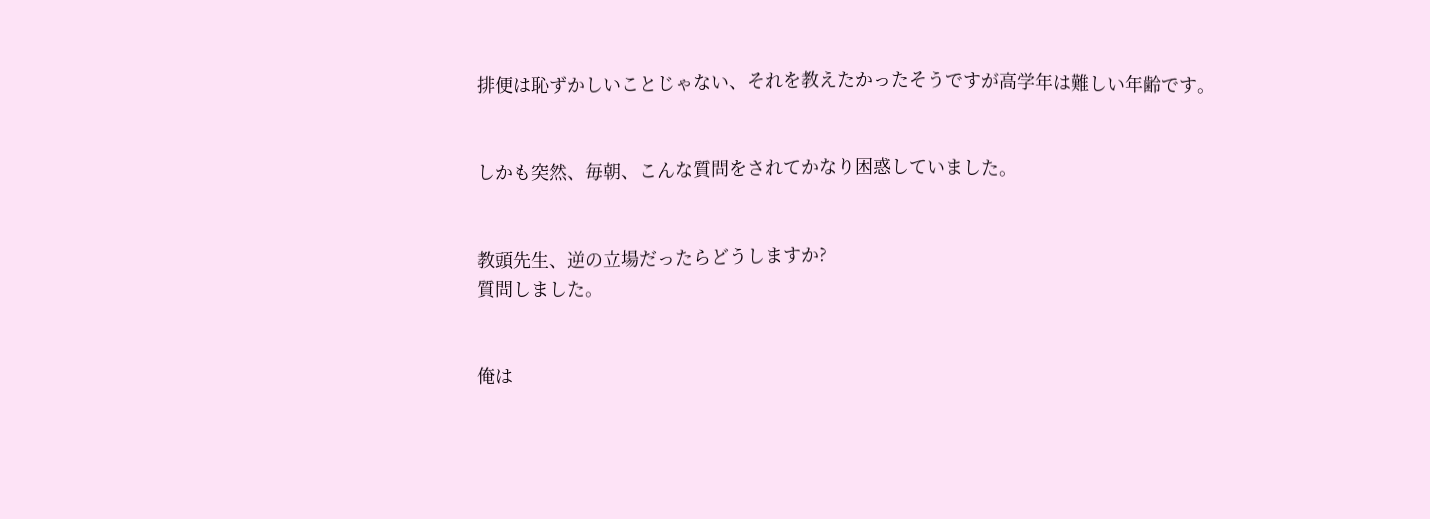排便は恥ずかしいことじゃない、それを教えたかったそうですが高学年は難しい年齢です。


しかも突然、毎朝、こんな質問をされてかなり困惑していました。


教頭先生、逆の立場だったらどうしますか?
質問しました。


俺は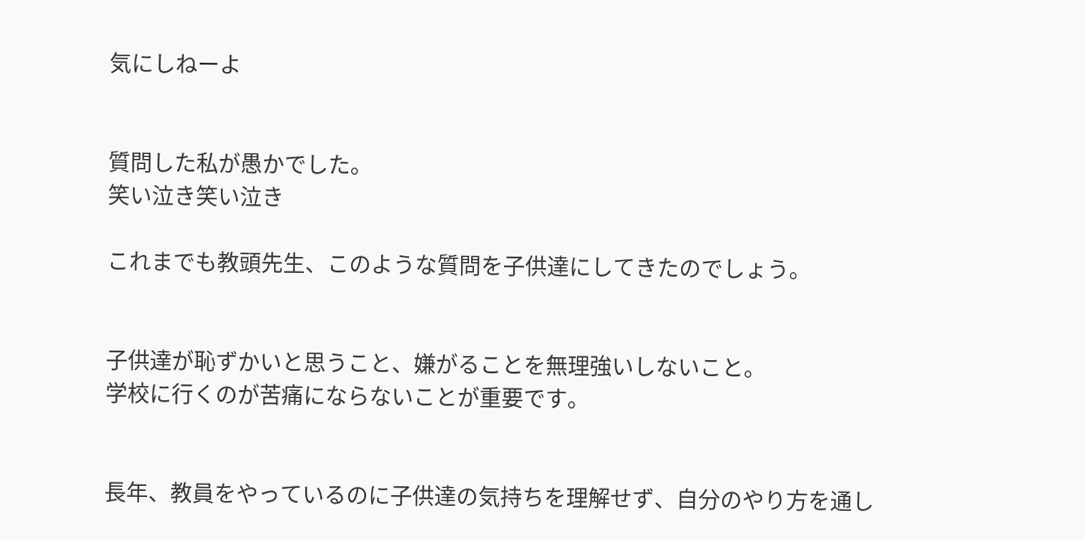気にしねーよ


質問した私が愚かでした。
笑い泣き笑い泣き

これまでも教頭先生、このような質問を子供達にしてきたのでしょう。


子供達が恥ずかいと思うこと、嫌がることを無理強いしないこと。
学校に行くのが苦痛にならないことが重要です。


長年、教員をやっているのに子供達の気持ちを理解せず、自分のやり方を通し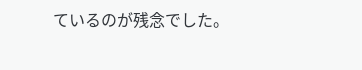ているのが残念でした。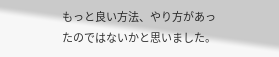もっと良い方法、やり方があったのではないかと思いました。